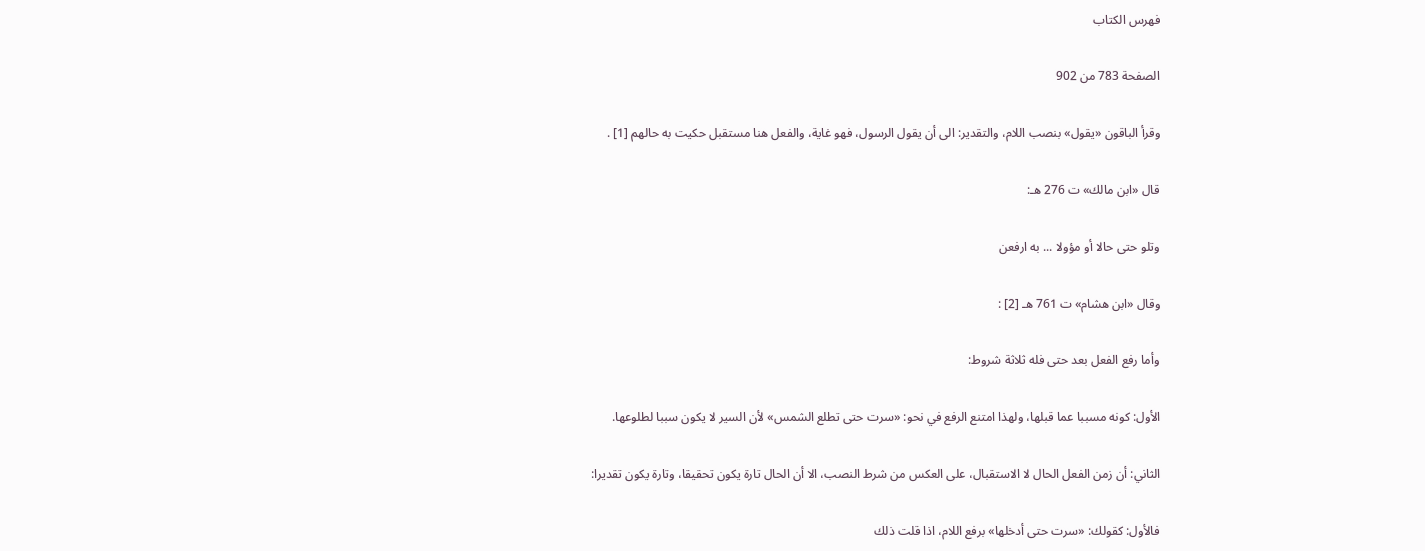فهرس الكتاب

الصفحة 783 من 902

وقرأ الباقون «يقول» بنصب اللام، والتقدير: الى أن يقول الرسول، فهو غاية، والفعل هنا مستقبل حكيت به حالهم [1] .

قال «ابن مالك» ت 276 هـ:

وتلو حتى حالا أو مؤولا ... به ارفعن

وقال «ابن هشام» ت 761 هـ [2] :

وأما رفع الفعل بعد حتى فله ثلاثة شروط:

الأول: كونه مسببا عما قبلها، ولهذا امتنع الرفع في نحو: «سرت حتى تطلع الشمس» لأن السير لا يكون سببا لطلوعها.

الثاني: أن زمن الفعل الحال لا الاستقبال، على العكس من شرط النصب، الا أن الحال تارة يكون تحقيقا، وتارة يكون تقديرا:

فالأول: كقولك: «سرت حتى أدخلها» برفع اللام، اذا قلت ذلك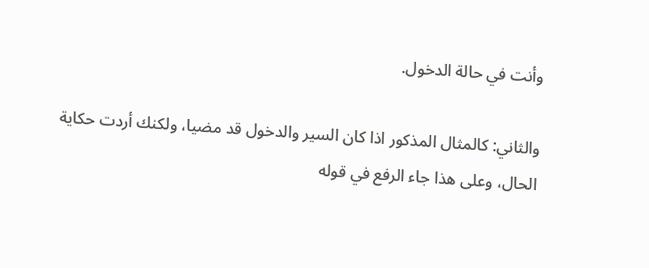وأنت في حالة الدخول.

والثاني: كالمثال المذكور اذا كان السير والدخول قد مضيا، ولكنك أردت حكاية الحال، وعلى هذا جاء الرفع في قوله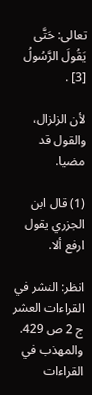تعالى: حَتَّى يَقُولَ الرَّسُولُ [3] .

لأن الزلزال، والقول قد مضيا.

(1) قال ابن الجزري يقول ارفع ألا.

انظر: النشر في القراءات العشر ج 2 ص 429. والمهذب في القراءات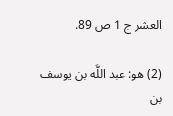العشر ج 1 ص 89.

(2) هو: عبد اللَّه بن يوسف بن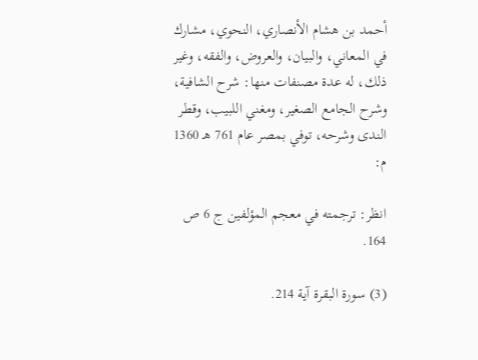أحمد بن هشام الأنصاري، النحوي، مشارك في المعاني، والبيان، والعروض، والفقه، وغير ذلك، له عدة مصنفات منها: شرح الشافية، وشرح الجامع الصغير، ومغني اللبيب، وقطر الندى وشرحه، توفي بمصر عام 761 هـ 1360 م:

انظر: ترجمته في معجم المؤلفين ج 6 ص 164.

(3) سورة البقرة آية 214.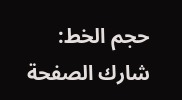حجم الخط:
شارك الصفحة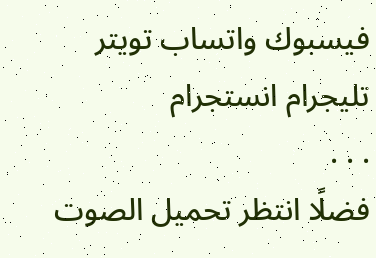فيسبوك واتساب تويتر تليجرام انستجرام
. . .
فضلًا انتظر تحميل الصوت